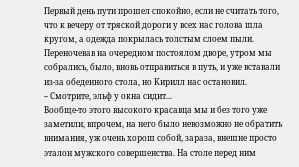Первый день пути прошел спокойно, если не считать того, что к вечеру от тряской дороги у всех нас голова шла кругом, а одежда покрылась толстым слоем пыли. Переночевав на очередном постоялом дворе, утром мы собрались, было, вновь отправиться в путь, и уже вставали из-за обеденного стола, но Кирилл нас остановил.
– Смотрите, эльф у окна сидит...
Вообще-то этого высокого красавца мы и без того уже заметили, впрочем, на него было невозможно не обратить внимания, уж очень хорош собой, зараза, внешне просто эталон мужского совершенства. На столе перед ним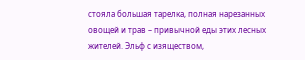стояла большая тарелка, полная нарезанных овощей и трав – привычной еды этих лесных жителей. Эльф с изяществом,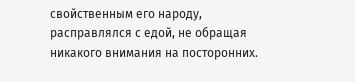свойственным его народу, расправлялся с едой, не обращая никакого внимания на посторонних.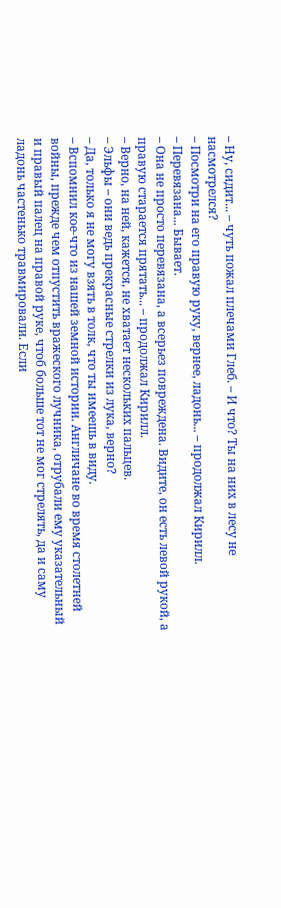– Ну, сидит... – чуть пожал плечами Глеб. – И что? Ты на них в лесу не насмотрелся?
– Посмотри на его правую руку, вернее, ладонь... – продолжал Кирилл.
– Перевязана... Бывает.
– Она не просто перевязана, а всерьез повреждена. Видите, он есть левой рукой, а правую старается прятать... – продолжал Кирилл.
– Верно, на ней, кажется, не хватает нескольких пальцев.
– Эльфы – они ведь прекрасные стрелки из лука, верно?
– Да, только я не могу взять в толк, что ты имеешь в виду.
– Вспомнил кое-что из нашей земной истории. Англичане во время столетней войны, прежде чем отпустить вражеского лучника, отрубали ему указательный и правый палец на правой руке, чтоб больше тот не мог стрелять, да и саму ладонь частенько травмировали. Если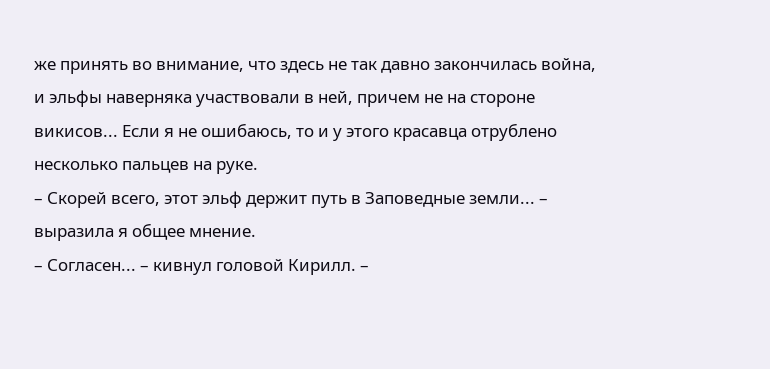же принять во внимание, что здесь не так давно закончилась война, и эльфы наверняка участвовали в ней, причем не на стороне викисов... Если я не ошибаюсь, то и у этого красавца отрублено несколько пальцев на руке.
– Скорей всего, этот эльф держит путь в Заповедные земли... – выразила я общее мнение.
– Согласен... – кивнул головой Кирилл. –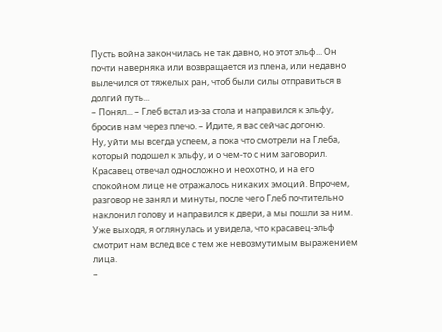Пусть война закончилась не так давно, но этот эльф... Он почти наверняка или возвращается из плена, или недавно вылечился от тяжелых ран, чтоб были силы отправиться в долгий путь...
– Понял... – Глеб встал из-за стола и направился к эльфу, бросив нам через плечо. – Идите, я вас сейчас догоню.
Ну, уйти мы всегда успеем, а пока что смотрели на Глеба, который подошел к эльфу, и о чем-то с ним заговорил. Красавец отвечал односложно и неохотно, и на его спокойном лице не отражалось никаких эмоций. Впрочем, разговор не занял и минуты, после чего Глеб почтительно наклонил голову и направился к двери, а мы пошли за ним. Уже выходя, я оглянулась и увидела, что красавец-эльф смотрит нам вслед все с тем же невозмутимым выражением лица.
–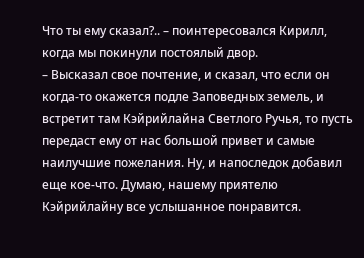Что ты ему сказал?.. – поинтересовался Кирилл, когда мы покинули постоялый двор.
– Высказал свое почтение, и сказал, что если он когда-то окажется подле Заповедных земель, и встретит там Кэйрийлайна Светлого Ручья, то пусть передаст ему от нас большой привет и самые наилучшие пожелания. Ну, и напоследок добавил еще кое-что. Думаю, нашему приятелю Кэйрийлайну все услышанное понравится.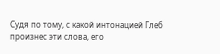Судя по тому, с какой интонацией Глеб произнес эти слова, его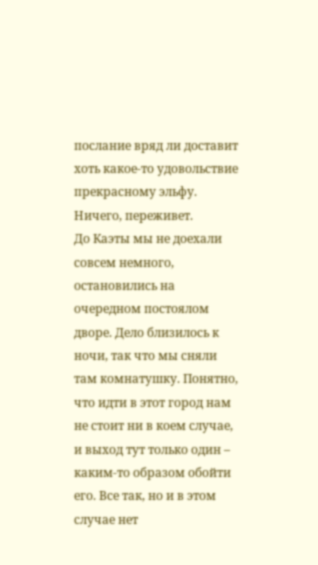послание вряд ли доставит хоть какое-то удовольствие прекрасному эльфу. Ничего, переживет.
До Каэты мы не доехали совсем немного, остановились на очередном постоялом дворе. Дело близилось к ночи, так что мы сняли там комнатушку. Понятно, что идти в этот город нам не стоит ни в коем случае, и выход тут только один – каким-то образом обойти его. Все так, но и в этом случае нет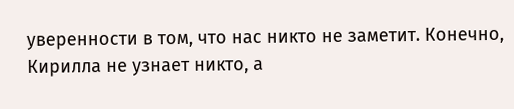уверенности в том, что нас никто не заметит. Конечно, Кирилла не узнает никто, а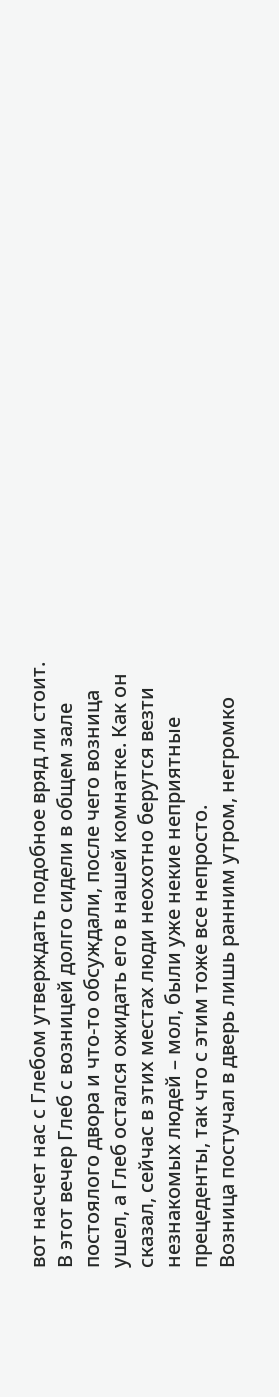вот насчет нас с Глебом утверждать подобное вряд ли стоит.
В этот вечер Глеб с возницей долго сидели в общем зале постоялого двора и что-то обсуждали, после чего возница ушел, а Глеб остался ожидать его в нашей комнатке. Как он сказал, сейчас в этих местах люди неохотно берутся везти незнакомых людей – мол, были уже некие неприятные прецеденты, так что с этим тоже все непросто.
Возница постучал в дверь лишь ранним утром, негромко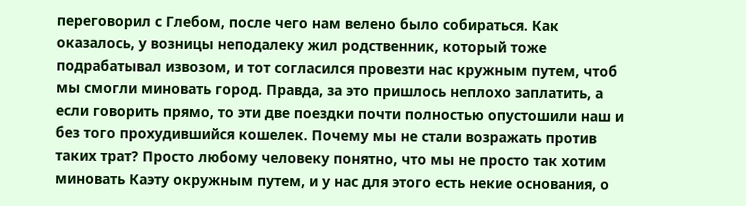переговорил с Глебом, после чего нам велено было собираться. Как оказалось, у возницы неподалеку жил родственник, который тоже подрабатывал извозом, и тот согласился провезти нас кружным путем, чтоб мы смогли миновать город. Правда, за это пришлось неплохо заплатить, а если говорить прямо, то эти две поездки почти полностью опустошили наш и без того прохудившийся кошелек. Почему мы не стали возражать против таких трат? Просто любому человеку понятно, что мы не просто так хотим миновать Каэту окружным путем, и у нас для этого есть некие основания, о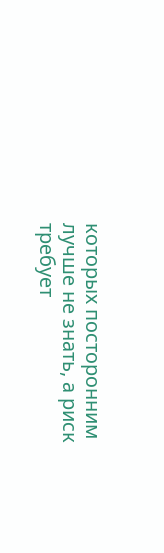которых посторонним лучше не знать, а риск требует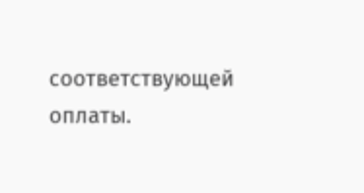соответствующей оплаты.